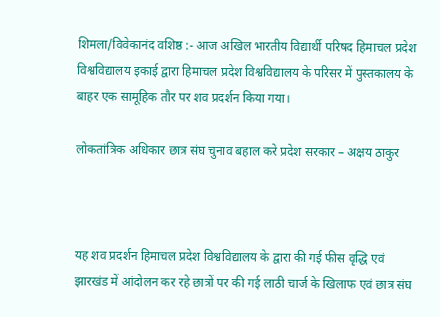शिमला/विवेकानंद वशिष्ठ :- आज अखिल भारतीय विद्यार्थी परिषद हिमाचल प्रदेश विश्वविद्यालय इकाई द्वारा हिमाचल प्रदेश विश्वविद्यालय के परिसर में पुस्तकालय के बाहर एक सामूहिक तौर पर शव प्रदर्शन किया गया।

लोकतांत्रिक अधिकार छात्र संघ चुनाव बहाल करे प्रदेश सरकार – अक्षय ठाकुर



यह शव प्रदर्शन हिमाचल प्रदेश विश्वविद्यालय के द्वारा की गई फीस वृद्धि एवं झारखंड में आंदोलन कर रहे छात्रों पर की गई लाठी चार्ज के खिलाफ एवं छात्र संघ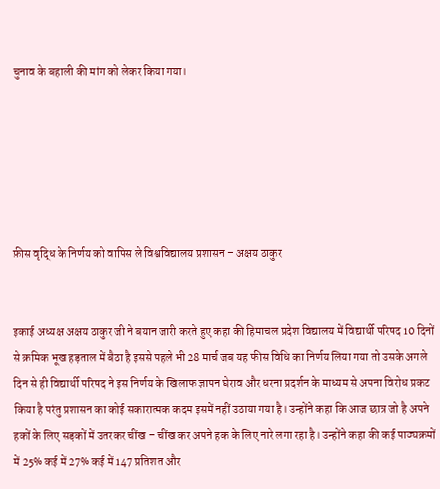चुनाव के बहाली की मांग को लेकर किया गया।






फ़ीस वृद्धि के निर्णय को वापिस ले विश्वविद्यालय प्रशासन – अक्षय ठाकुर


इकाई अध्यक्ष अक्षय ठाकुर जी ने बयान जारी करते हुए कहा की हिमाचल प्रदेश विद्यालय में विद्यार्थी परिषद 10 दिनों से क्रमिक भूख हड़ताल में बैठा है इससे पहले भी 28 मार्च जब यह फीस विधि का निर्णय लिया गया तो उसके अगले दिन से ही विद्यार्थी परिषद ने इस निर्णय के खिलाफ ज्ञापन घेराव और धरना प्रदर्शन के माध्यम से अपना विरोध प्रकट किया है परंतु प्रशासन का कोई सकारात्मक कदम इसमें नहीं उठाया गया है। उन्होंने कहा कि आज छात्र जो है अपने हकों के लिए सड़कों में उतरकर चींख – चींख कर अपने हक के लिए नारे लगा रहा है। उन्होंने कहा की कई पाठ्यक्रमों में 25% कई में 27% कई में 147 प्रतिशत और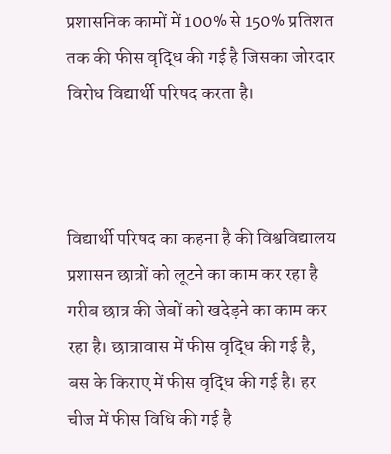प्रशासनिक कामों में 100% से 150% प्रतिशत तक की फीस वृद्धि की गई है जिसका जोरदार विरोध विद्यार्थी परिषद करता है।



विद्यार्थी परिषद का कहना है की विश्वविद्यालय प्रशासन छात्रों को लूटने का काम कर रहा है गरीब छात्र की जेबों को खदेड़ने का काम कर रहा है। छात्रावास में फीस वृद्धि की गई है, बस के किराए में फीस वृद्धि की गई है। हर चीज में फीस विधि की गई है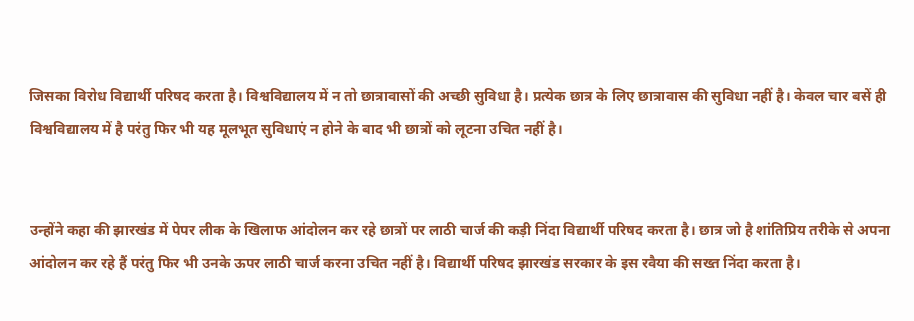जिसका विरोध विद्यार्थी परिषद करता है। विश्वविद्यालय में न तो छात्रावासों की अच्छी सुविधा है। प्रत्येक छात्र के लिए छात्रावास की सुविधा नहीं है। केवल चार बसें ही विश्वविद्यालय में है परंतु फिर भी यह मूलभूत सुविधाएं न होने के बाद भी छात्रों को लूटना उचित नहीं है।


उन्होंने कहा की झारखंड में पेपर लीक के खिलाफ आंदोलन कर रहे छात्रों पर लाठी चार्ज की कड़ी निंदा विद्यार्थी परिषद करता है। छात्र जो है शांतिप्रिय तरीके से अपना आंदोलन कर रहे हैं परंतु फिर भी उनके ऊपर लाठी चार्ज करना उचित नहीं है। विद्यार्थी परिषद झारखंड सरकार के इस रवैया की सख्त निंदा करता है।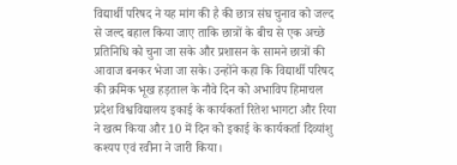विद्यार्थी परिषद ने यह मांग की है की छात्र संघ चुनाव को जल्द से जल्द बहाल किया जाए ताकि छात्रों के बीच से एक अच्छे प्रतिनिधि को चुना जा सके और प्रशासन के सामने छात्रों की आवाज बनकर भेजा जा सके। उन्होंने कहा कि विद्यार्थी परिषद की क्रमिक भूख हड़ताल के नौवे दिन को अभाविप हिमाचल प्रदेश विश्वविद्यालय इकाई के कार्यकर्ता रितेश भागटा और रिया ने खत्म किया और 10 में दिन को इकाई के कार्यकर्ता दिव्यांशु कश्यप एवं रवीना ने जारी किया।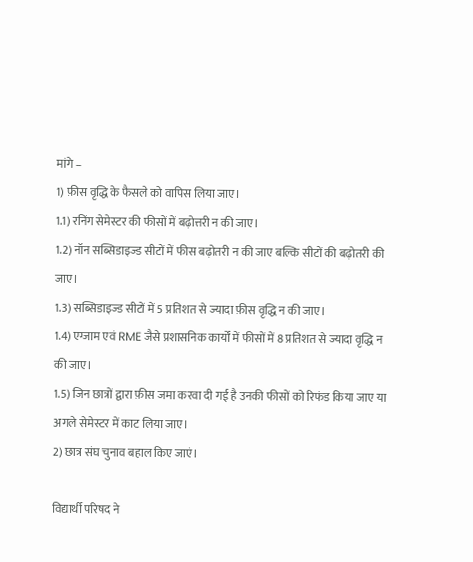मांगे –
1) फ़ीस वृद्धि के फैसले को वापिस लिया जाए।
1.1) रनिंग सेमेस्टर की फीसों में बढ़ोत्तरी न की जाए।
1.2) नॉन सब्सिडाइज्ड सीटों में फीस बढ़ोतरी न की जाए बल्कि सीटों की बढ़ोतरी की जाए।
1.3) सब्सिडाइज्ड सीटों में 5 प्रतिशत से ज्यादा फ़ीस वृद्धि न की जाए।
1.4) एग्जाम एवं RME जैसे प्रशासनिक कार्यों में फीसों में 8 प्रतिशत से ज्यादा वृद्धि न की जाए।
1.5) जिन छात्रों द्वारा फ़ीस जमा करवा दी गई है उनकी फीसों को रिफंड किया जाए या अगले सेमेस्टर में काट लिया जाए।
2) छात्र संघ चुनाव बहाल किए जाएं।

विद्यार्थी परिषद ने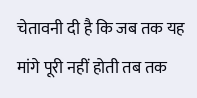चेतावनी दी है कि जब तक यह मांगे पूरी नहीं होती तब तक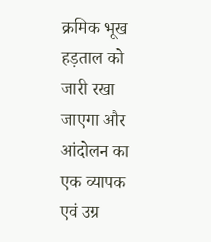क्रमिक भूख हड़ताल को जारी रखा जाएगा और आंदोलन का एक व्यापक एवं उग्र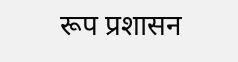रूप प्रशासन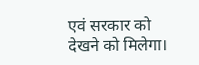एवं सरकार को देखने को मिलेगा।